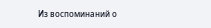Из воспоминаний о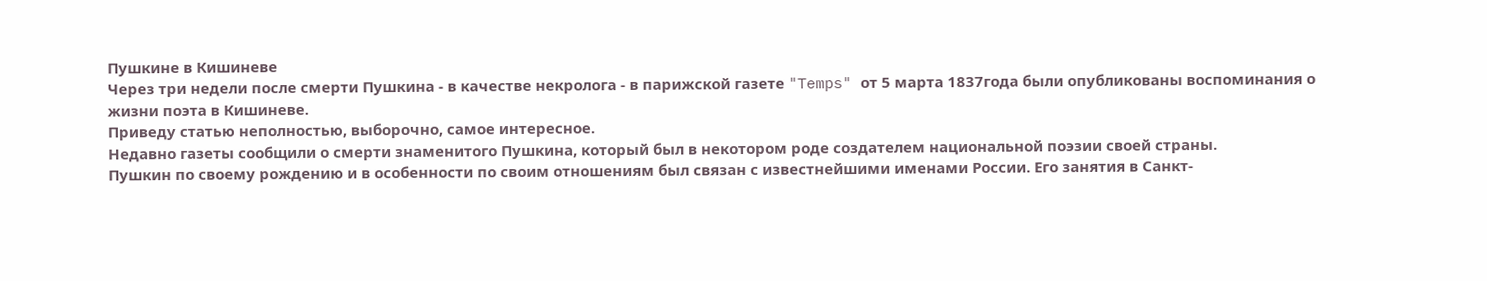Пушкине в Кишиневе
Через три недели после смерти Пушкина - в качестве некролога - в парижской газете "Temps" от 5 марта 1837года были опубликованы воспоминания о жизни поэта в Кишиневе.
Приведу статью неполностью, выборочно, самое интересное.
Недавно газеты сообщили о смерти знаменитого Пушкина, который был в некотором роде создателем национальной поэзии своей страны.
Пушкин по своему рождению и в особенности по своим отношениям был связан с известнейшими именами России. Его занятия в Санкт-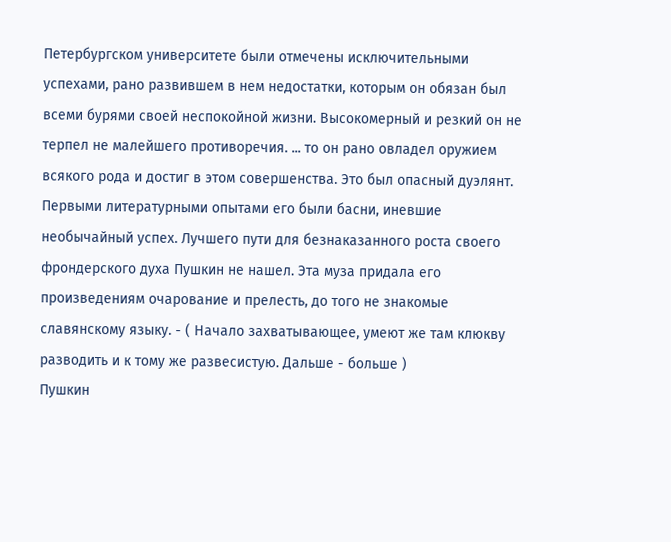Петербургском университете были отмечены исключительными успехами, рано развившем в нем недостатки, которым он обязан был всеми бурями своей неспокойной жизни. Высокомерный и резкий он не терпел не малейшего противоречия. ... то он рано овладел оружием всякого рода и достиг в этом совершенства. Это был опасный дуэлянт.
Первыми литературными опытами его были басни, иневшие необычайный успех. Лучшего пути для безнаказанного роста своего фрондерского духа Пушкин не нашел. Эта муза придала его произведениям очарование и прелесть, до того не знакомые славянскому языку. - ( Начало захватывающее, умеют же там клюкву разводить и к тому же развесистую. Дальше - больше )
Пушкин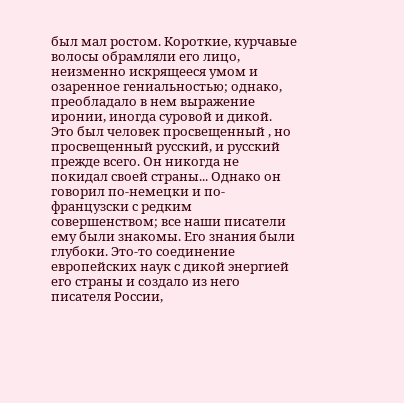был мал ростом. Короткие, курчавые волосы обрамляли его лицо, неизменно искрящееся умом и озаренное гениальностью; однако, преобладало в нем выражение иронии, иногда суровой и дикой. Это был человек просвещенный , но просвещенный русский, и русский прежде всего. Он никогда не покидал своей страны... Однако он говорил по-немецки и по-французски с редким совершенством; все наши писатели ему были знакомы. Его знания были глубоки. Это-то соединение европейских наук с дикой энергией его страны и создало из него писателя России,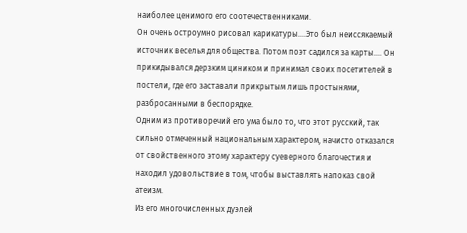наиболее ценимого его соотечественниками.
Он очень остроумно рисовал карикатуры....Это был неиссякаемый источник веселья для общества. Потом поэт садился за карты.... Он прикидывался дерзким циником и принимал своих посетителей в постели, где его заставали прикрытым лишь простынями, разбросанными в беспорядке.
Одним из противоречий его ума было то, что этот русский, так сильно отмеченный национальным характером, начисто отказался от свойственного этому характеру суеверного благочестия и находил удовольствие в том, чтобы выставлять напоказ свой атеизм.
Из его многочисленных дуэлей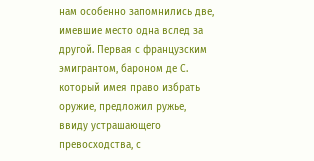нам особенно запомнились две, имевшие место одна вслед за другой. Первая с французским эмигрантом, бароном де С. который имея право избрать оружие, предложил ружье, ввиду устрашающего превосходства, с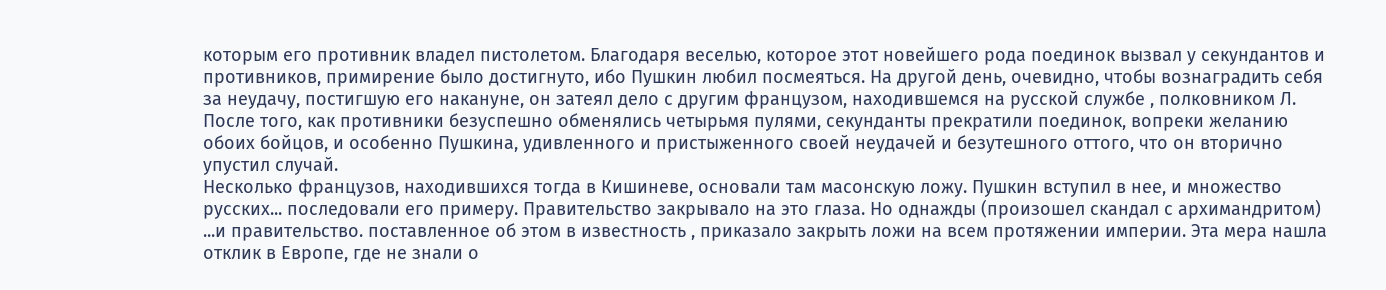которым его противник владел пистолетом. Благодаря веселью, которое этот новейшего рода поединок вызвал у секундантов и противников, примирение было достигнуто, ибо Пушкин любил посмеяться. На другой день, очевидно, чтобы вознаградить себя за неудачу, постигшую его накануне, он затеял дело с другим французом, находившемся на русской службе , полковником Л. После того, как противники безуспешно обменялись четырьмя пулями, секунданты прекратили поединок, вопреки желанию обоих бойцов, и особенно Пушкина, удивленного и пристыженного своей неудачей и безутешного оттого, что он вторично упустил случай.
Несколько французов, находившихся тогда в Кишиневе, основали там масонскую ложу. Пушкин вступил в нее, и множество русских... последовали его примеру. Правительство закрывало на это глаза. Но однажды (произошел скандал с архимандритом) ...и правительство. поставленное об этом в известность , приказало закрыть ложи на всем протяжении империи. Эта мера нашла отклик в Европе, где не знали о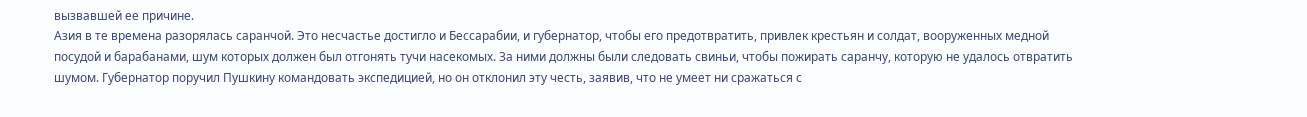вызвавшей ее причине.
Азия в те времена разорялась саранчой. Это несчастье достигло и Бессарабии, и губернатор, чтобы его предотвратить, привлек крестьян и солдат, вооруженных медной посудой и барабанами, шум которых должен был отгонять тучи насекомых. За ними должны были следовать свиньи, чтобы пожирать саранчу, которую не удалось отвратить шумом. Губернатор поручил Пушкину командовать экспедицией, но он отклонил эту честь, заявив, что не умеет ни сражаться с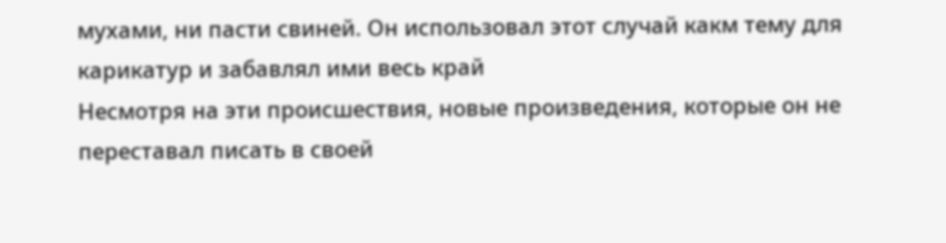мухами, ни пасти свиней. Он использовал этот случай какм тему для карикатур и забавлял ими весь край
Несмотря на эти происшествия, новые произведения, которые он не переставал писать в своей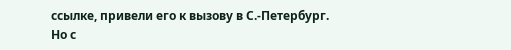ссылке, привели его к вызову в С.-Петербург. Но с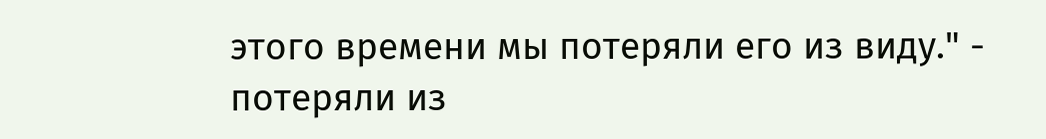этого времени мы потеряли его из виду." - потеряли из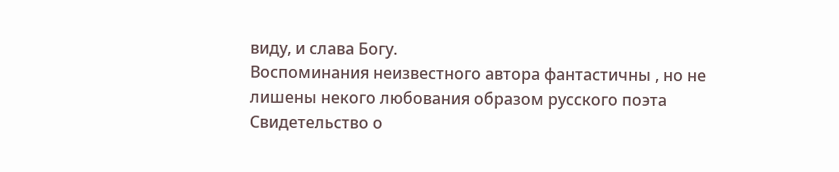виду, и слава Богу.
Воспоминания неизвестного автора фантастичны , но не лишены некого любования образом русского поэта
Свидетельство о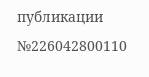публикации №226042800110